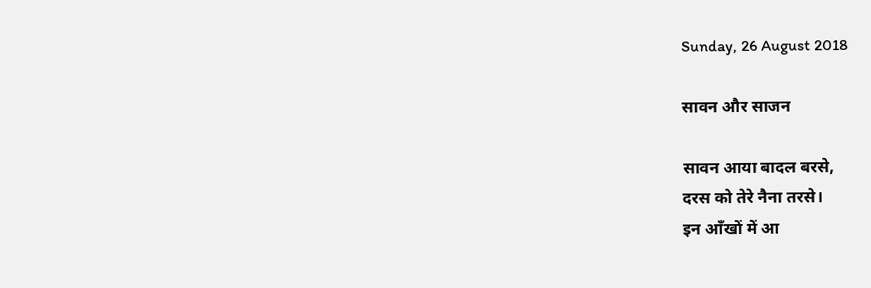Sunday, 26 August 2018

सावन और साजन

सावन आया बादल बरसे,
दरस को तेरे नैना तरसे।
इन आँखों में आ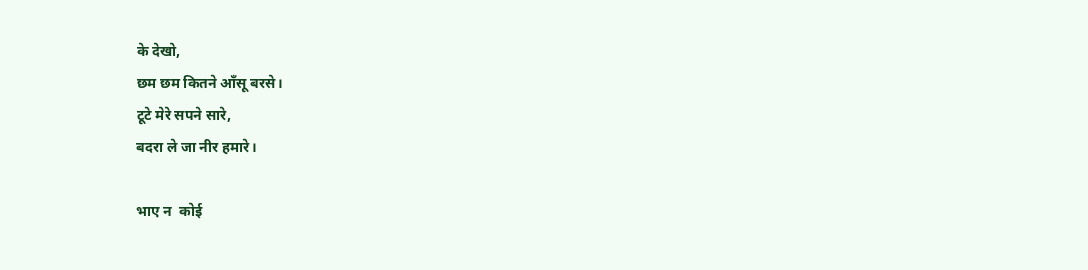के देखो,
छम छम कितने आँसू बरसे।
टूटे मेरे सपने सारे,
बदरा ले जा नीर हमारे।

भाए न  कोई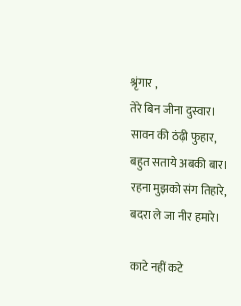श्रृंगार ,
तेरे बिन जीना दुस्वार।
सावन की ठंढ़ी फुहार,
बहुत सताये अबकी बार।
रहना मुझको संग तिहारे,
बदरा ले जा नीर हमारे।

काटे नहीं कटे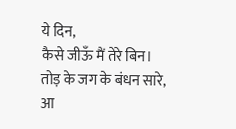ये दिन,
कैसे जीऊँ मैं तेरे बिन।
तोड़ के जग के बंधन सारे,
आ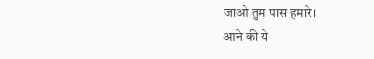जाओ तुम पास हमारे।
आने की ये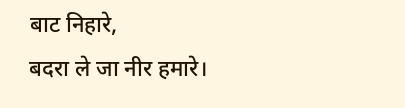बाट निहारे,
बदरा ले जा नीर हमारे।